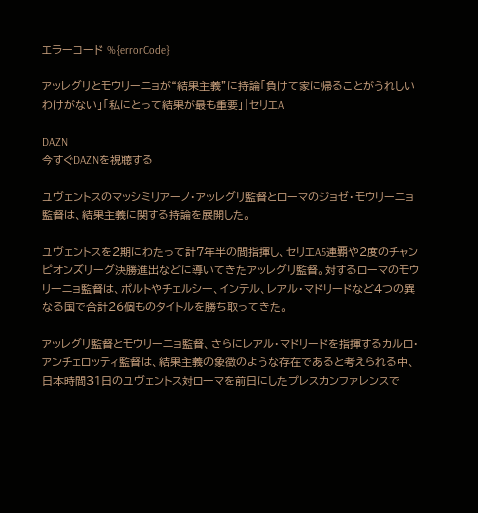エラーコード %{errorCode}

アッレグリとモウリーニョが“結果主義”に持論「負けて家に帰ることがうれしいわけがない」「私にとって結果が最も重要」|セリエA

DAZN
今すぐDAZNを視聴する

ユヴェントスのマッシミリアーノ・アッレグリ監督とローマのジョゼ・モウリーニョ監督は、結果主義に関する持論を展開した。

ユヴェントスを2期にわたって計7年半の間指揮し、セリエA5連覇や2度のチャンピオンズリーグ決勝進出などに導いてきたアッレグリ監督。対するローマのモウリーニョ監督は、ポルトやチェルシー、インテル、レアル・マドリードなど4つの異なる国で合計26個ものタイトルを勝ち取ってきた。

アッレグリ監督とモウリーニョ監督、さらにレアル・マドリードを指揮するカルロ・アンチェロッティ監督は、結果主義の象徴のような存在であると考えられる中、日本時間31日のユヴェントス対ローマを前日にしたプレスカンファレンスで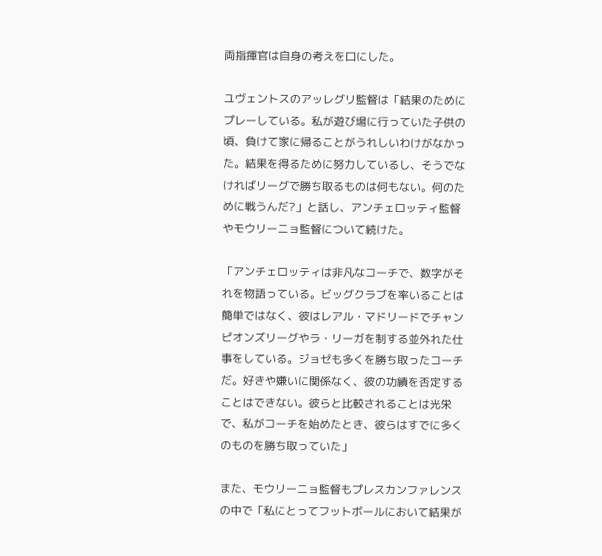両指揮官は自身の考えを口にした。

ユヴェントスのアッレグリ監督は「結果のためにプレーしている。私が遊び場に行っていた子供の頃、負けて家に帰ることがうれしいわけがなかった。結果を得るために努力しているし、そうでなければリーグで勝ち取るものは何もない。何のために戦うんだ?」と話し、アンチェロッティ監督やモウリーニョ監督について続けた。

「アンチェロッティは非凡なコーチで、数字がそれを物語っている。ビッグクラブを率いることは簡単ではなく、彼はレアル・マドリードでチャンピオンズリーグやラ・リーガを制する並外れた仕事をしている。ジョゼも多くを勝ち取ったコーチだ。好きや嫌いに関係なく、彼の功績を否定することはできない。彼らと比較されることは光栄で、私がコーチを始めたとき、彼らはすでに多くのものを勝ち取っていた」

また、モウリーニョ監督もプレスカンファレンスの中で「私にとってフットボールにおいて結果が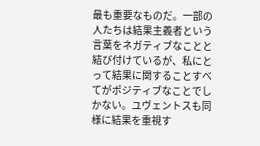最も重要なものだ。一部の人たちは結果主義者という言葉をネガティブなことと結び付けているが、私にとって結果に関することすべてがポジティブなことでしかない。ユヴェントスも同様に結果を重視す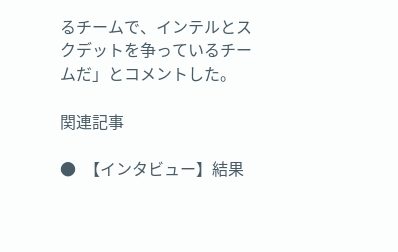るチームで、インテルとスクデットを争っているチームだ」とコメントした。

関連記事

●  【インタビュー】結果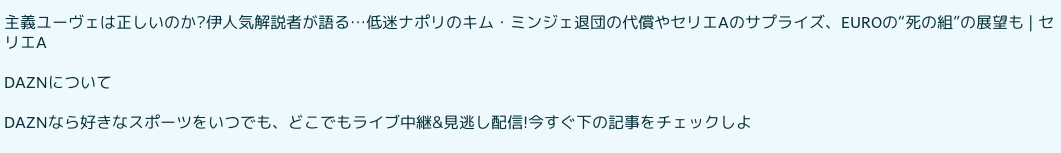主義ユーヴェは正しいのか?伊人気解説者が語る…低迷ナポリのキム・ミンジェ退団の代償やセリエAのサプライズ、EUROの“死の組”の展望も | セリエA

DAZNについて

DAZNなら好きなスポーツをいつでも、どこでもライブ中継&見逃し配信!今すぐ下の記事をチェックしよ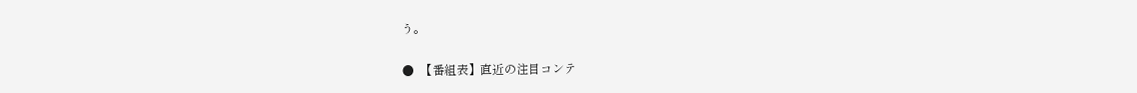う。

●  【番組表】直近の注目コンテ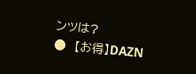ンツは?
●  【お得】DAZN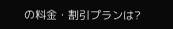の料金・割引プランは?